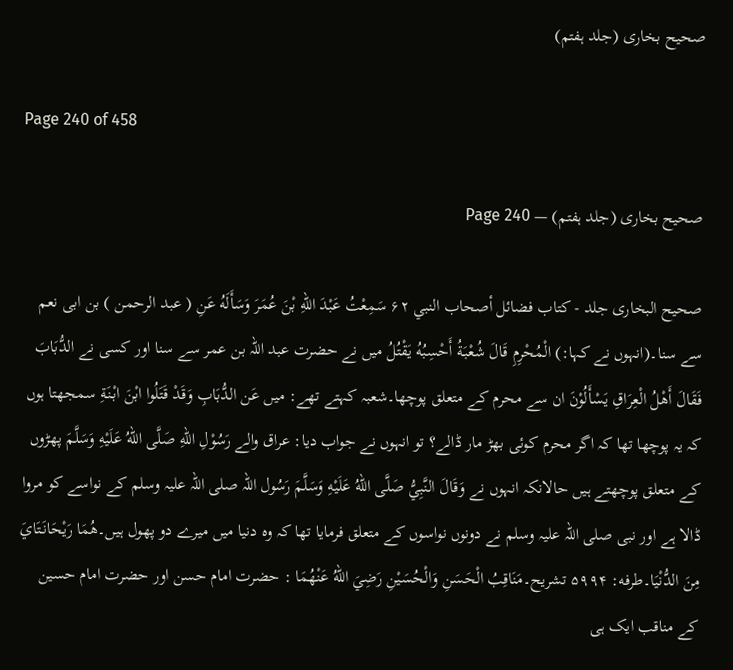صحیح بخاری (جلد ہفتم)

Page 240 of 458

صحیح بخاری (جلد ہفتم) — Page 240

صحیح البخاری جلد - کتاب فضائل أصحاب النبي ۶۲ سَمِعْتُ عَبْدَ اللهِ بْنَ عُمَرَ وَسَأَلَهُ عَنِ ( عبد الرحمن ) بن ابی نعم سے سنا۔(انہوں نے کہا:) الْمُحْرِمِ قَالَ شُعْبَةُ أَحْسِبُهُ يَقْتُلُ میں نے حضرت عبد اللہ بن عمر سے سنا اور کسی نے الدُّبَابَ فَقَالَ أَهْلُ الْعِرَاقِ يَسْأَلُوْنَ ان سے محرم کے متعلق پوچھا۔شعبہ کہتے تھے: میں عَن الدُّبَابِ وَقَدْ قَتَلُوا ابْنَ ابْنَةِ سمجھتا ہوں کہ یہ پوچھا تھا کہ اگر محرم کوئی بھڑ مار ڈالے؟ تو انہوں نے جواب دیا: عراق والے رَسُوْلِ اللهِ صَلَّى اللهُ عَلَيْهِ وَسَلَّمَ پھڑوں کے متعلق پوچھتے ہیں حالانکہ انہوں نے وَقَالَ النَّبِيُّ صَلَّى اللهُ عَلَيْهِ وَسَلَّمَ رَسُول اللہ صلی اللہ علیہ وسلم کے نواسے کو مروا ڈالا ہے اور نبی صلی اللہ علیہ وسلم نے دونوں نواسوں کے متعلق فرمایا تھا کہ وہ دنیا میں میرے دو پھول ہیں۔هُمَا رَيْحَانَتَايَ مِنَ الدُّنْيَا۔طرفه: ۵۹۹۴ تشريح۔مَنَاقِبُ الْحَسَنِ وَالْحُسَيْنِ رَضِيَ اللهُ عَنْهُمَا : حضرت امام حسن اور حضرت امام حسین کے مناقب ایک ہی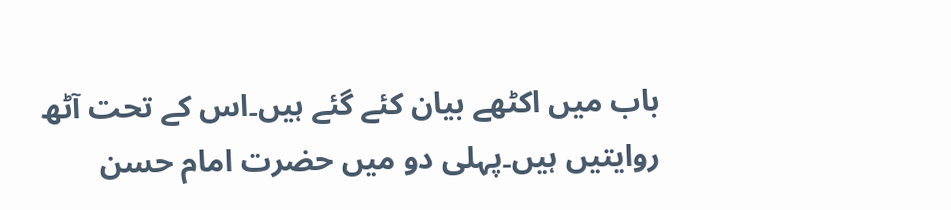باب میں اکٹھے بیان کئے گئے ہیں۔اس کے تحت آٹھ روایتیں ہیں۔پہلی دو میں حضرت امام حسن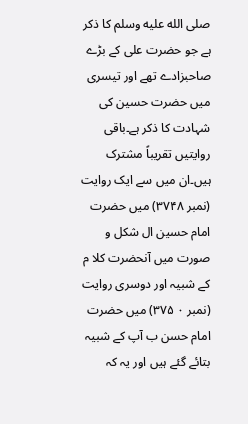صلى الله عليه وسلم کا ذکر ہے جو حضرت علی کے بڑے صاحبزادے تھے اور تیسری میں حضرت حسین کی شہادت کا ذکر ہے۔باقی روایتیں تقریباً مشترک ہیں۔ان میں سے ایک روایت (نمبر ۳۷۴۸) میں حضرت امام حسین ال شکل و صورت میں آنحضرت کلا م کے شبیہ اور دوسری روایت (نمبر ۰ ۳۷۵) میں حضرت امام حسن ب آپ کے شبیہ بتائے گئے ہیں اور یہ کہ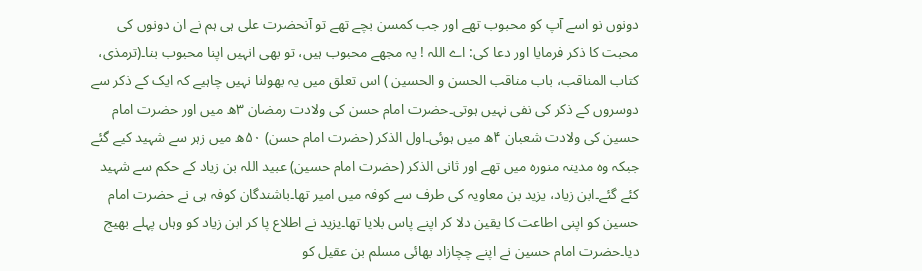دونوں نو اسے آپ کو محبوب تھے اور جب کمسن بچے تھے تو آنحضرت علی ہی ہم نے ان دونوں کی محبت کا ذکر فرمایا اور دعا کی: اے اللہ ! یہ مجھے محبوب ہیں، تو بھی انہیں اپنا محبوب بنا۔(ترمذی، کتاب المناقب، باب مناقب الحسن و الحسين ) اس تعلق میں یہ بھولنا نہیں چاہیے کہ ایک کے ذکر سے دوسروں کے ذکر کی نفی نہیں ہوتی۔حضرت امام حسن کی ولادت رمضان ۳ھ میں اور حضرت امام حسین کی ولادت شعبان ۴ھ میں ہوئی۔اول الذکر (حضرت امام حسن) ۵۰ھ میں زہر سے شہید کیے گئے جبکہ وہ مدینہ منورہ میں تھے اور ثانی الذکر (حضرت امام حسین) عبید اللہ بن زیاد کے حکم سے شہید کئے گئے۔ابن زیاد، یزید بن معاویہ کی طرف سے کوفہ میں امیر تھا۔باشندگان کوفہ ہی نے حضرت امام حسین کو اپنی اطاعت کا یقین دلا کر اپنے پاس بلایا تھا۔یزید نے اطلاع پا کر ابن زیاد کو وہاں پہلے بھیج دیا۔حضرت امام حسین نے اپنے چچازاد بھائی مسلم بن عقیل کو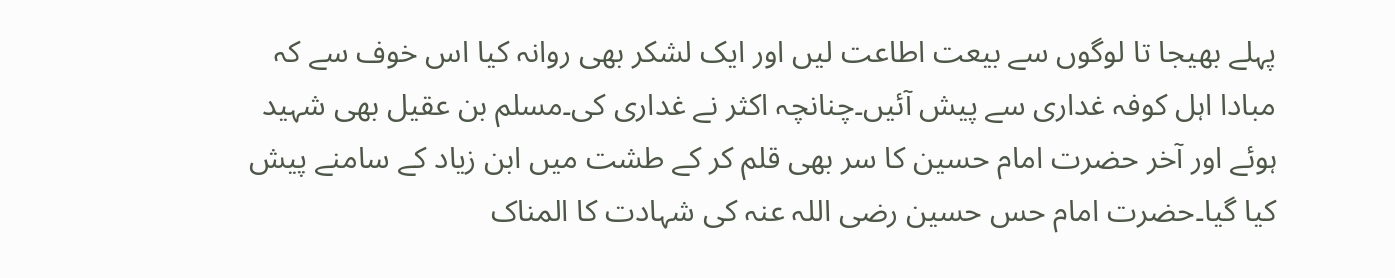پہلے بھیجا تا لوگوں سے بیعت اطاعت لیں اور ایک لشکر بھی روانہ کیا اس خوف سے کہ مبادا اہل کوفہ غداری سے پیش آئیں۔چنانچہ اکثر نے غداری کی۔مسلم بن عقیل بھی شہید ہوئے اور آخر حضرت امام حسین کا سر بھی قلم کر کے طشت میں ابن زیاد کے سامنے پیش کیا گیا۔حضرت امام حس حسین رضی اللہ عنہ کی شہادت کا المناک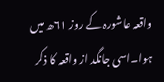واقعہ عاشورہ کے روز ۶۱ھ میں ہوا۔اسی جانگد از واقعہ کا ذکر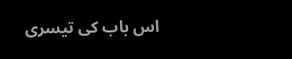اس باب کی تیسری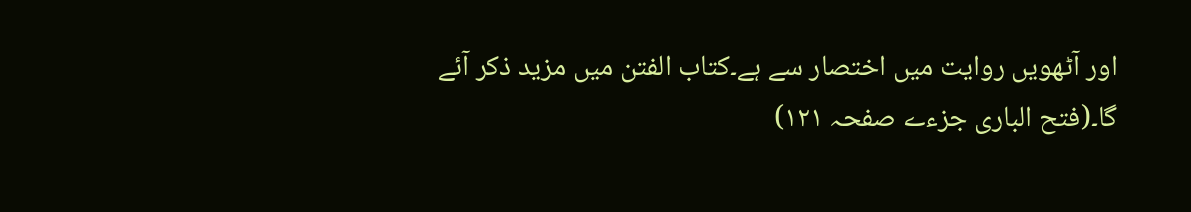اور آٹھویں روایت میں اختصار سے ہے۔کتاب الفتن میں مزید ذکر آئے گا۔(فتح الباری جزءے صفحہ ۱۲۱)